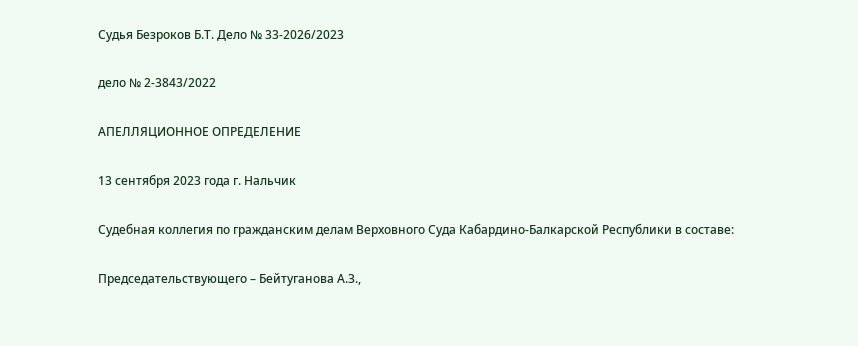Судья Безроков Б.Т. Дело № 33-2026/2023

дело № 2-3843/2022

АПЕЛЛЯЦИОННОЕ ОПРЕДЕЛЕНИЕ

13 сентября 2023 года г. Нальчик

Судебная коллегия по гражданским делам Верховного Суда Кабардино-Балкарской Республики в составе:

Председательствующего – Бейтуганова А.З.,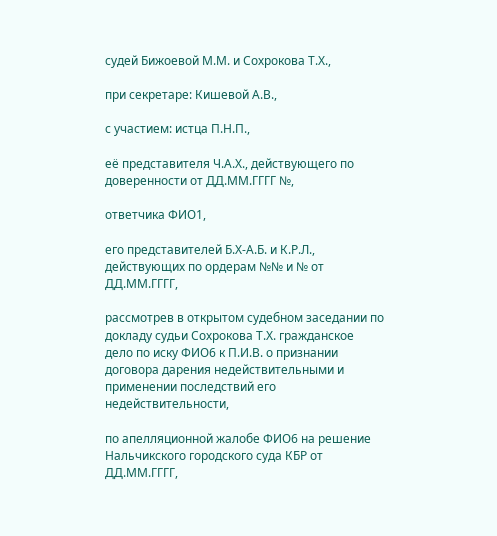судей Бижоевой М.М. и Сохрокова Т.Х.,

при секретаре: Кишевой А.В.,

с участием: истца П.Н.П.,

её представителя Ч.А.Х., действующего по доверенности от ДД.ММ.ГГГГ №,

ответчика ФИО1,

его представителей Б.Х-А.Б. и К.Р.Л., действующих по ордерам №№ и № от ДД.ММ.ГГГГ,

рассмотрев в открытом судебном заседании по докладу судьи Сохрокова Т.Х. гражданское дело по иску ФИО6 к П.И.В. о признании договора дарения недействительными и применении последствий его недействительности,

по апелляционной жалобе ФИО6 на решение Нальчикского городского суда КБР от ДД.ММ.ГГГГ,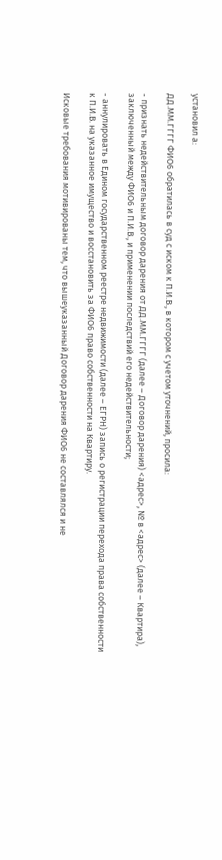установил а:

ДД.ММ.ГГГГ ФИО6 обратилась в суд с иском к П.И.В., в котором с учетом уточнений, просила:

- признать недействительным договор дарения от ДД.ММ.ГГГГ (далее – Договор дарения) <адрес>, № в <адрес> (далее – Квартира), заключенный между ФИО6 и П.И.В., и применении последствий его недействительности;

- аннулировать в Едином государственном реестре недвижимости (далее – ЕГРН) запись о регистрации перехода права собственности к П.И.В. на указанное имущество и восстановить за ФИО6 право собственности на Квартиру.

Исковые требования мотивированы тем, что вышеуказанный Договор дарения ФИО6 не составлялся и не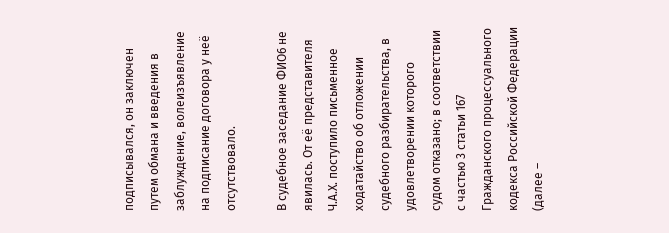подписывался, он заключен путем обмана и введения в заблуждение, волеизъявление на подписание договора у неё отсутствовало.

В судебное заседание ФИО6 не явилась. От её представителя Ч.А.Х. поступило письменное ходатайство об отложении судебного разбирательства, в удовлетворении которого судом отказано; в соответствии с частью 3 статьи 167 Гражданского процессуального кодекса Российской Федерации (далее –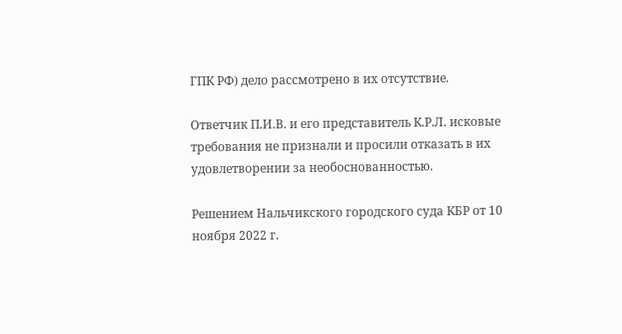ГПК РФ) дело рассмотрено в их отсутствие.

Ответчик П.И.В. и его представитель К.Р.Л. исковые требования не признали и просили отказать в их удовлетворении за необоснованностью.

Решением Нальчикского городского суда КБР от 10 ноября 2022 г.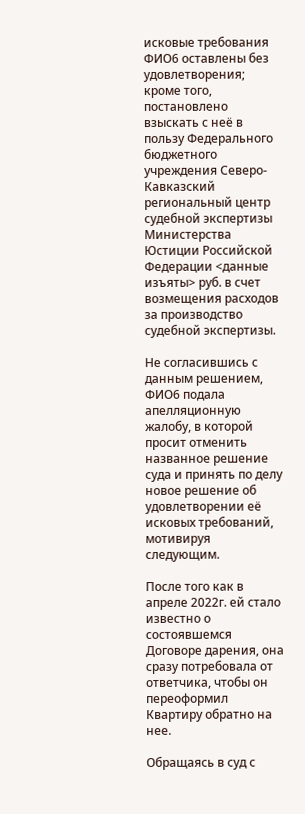исковые требования ФИО6 оставлены без удовлетворения; кроме того, постановлено взыскать с неё в пользу Федерального бюджетного учреждения Северо-Кавказский региональный центр судебной экспертизы Министерства Юстиции Российской Федерации <данные изъяты> руб. в счет возмещения расходов за производство судебной экспертизы.

Не согласившись с данным решением, ФИО6 подала апелляционную жалобу, в которой просит отменить названное решение суда и принять по делу новое решение об удовлетворении её исковых требований, мотивируя следующим.

После того как в апреле 2022г. ей стало известно о состоявшемся Договоре дарения, она сразу потребовала от ответчика, чтобы он переоформил Квартиру обратно на нее.

Обращаясь в суд с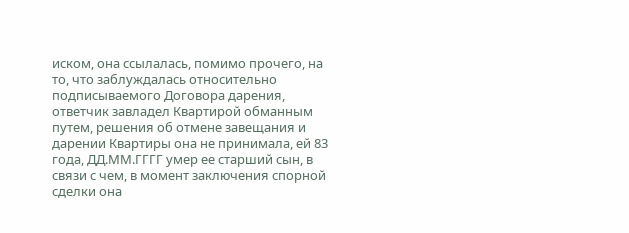иском, она ссылалась, помимо прочего, на то, что заблуждалась относительно подписываемого Договора дарения, ответчик завладел Квартирой обманным путем, решения об отмене завещания и дарении Квартиры она не принимала, ей 83 года, ДД.ММ.ГГГГ умер ее старший сын, в связи с чем, в момент заключения спорной сделки она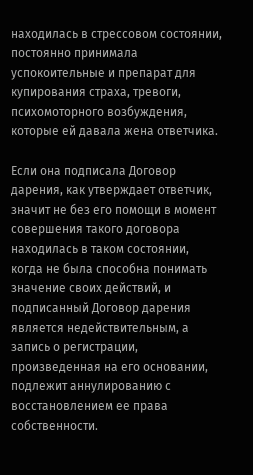находилась в стрессовом состоянии, постоянно принимала успокоительные и препарат для купирования страха, тревоги, психомоторного возбуждения, которые ей давала жена ответчика.

Если она подписала Договор дарения, как утверждает ответчик, значит не без его помощи в момент совершения такого договора находилась в таком состоянии, когда не была способна понимать значение своих действий, и подписанный Договор дарения является недействительным, а запись о регистрации, произведенная на его основании, подлежит аннулированию с восстановлением ее права собственности.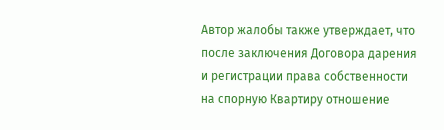Автор жалобы также утверждает, что после заключения Договора дарения и регистрации права собственности на спорную Квартиру отношение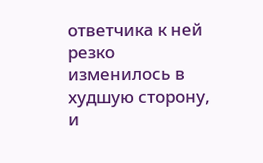ответчика к ней резко изменилось в худшую сторону, и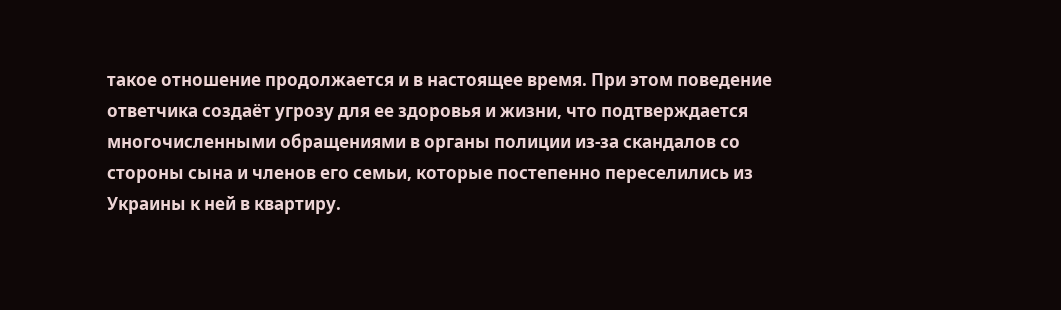такое отношение продолжается и в настоящее время. При этом поведение ответчика создаёт угрозу для ее здоровья и жизни, что подтверждается многочисленными обращениями в органы полиции из-за скандалов со стороны сына и членов его семьи, которые постепенно переселились из Украины к ней в квартиру.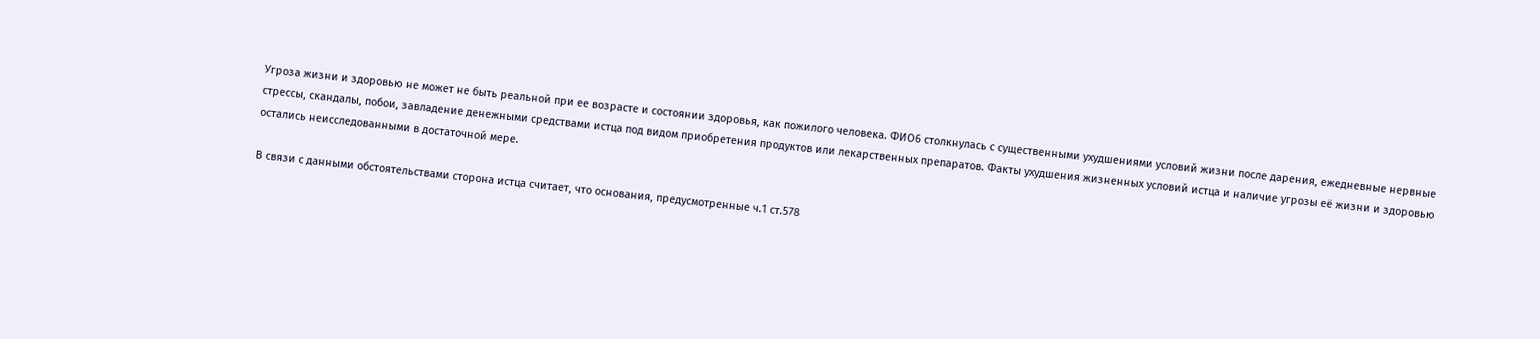Угроза жизни и здоровью не может не быть реальной при ее возрасте и состоянии здоровья, как пожилого человека. ФИО6 столкнулась с существенными ухудшениями условий жизни после дарения, ежедневные нервные стрессы, скандалы, побои, завладение денежными средствами истца под видом приобретения продуктов или лекарственных препаратов. Факты ухудшения жизненных условий истца и наличие угрозы её жизни и здоровью остались неисследованными в достаточной мере.

В связи с данными обстоятельствами сторона истца считает, что основания, предусмотренные ч.1 ст.578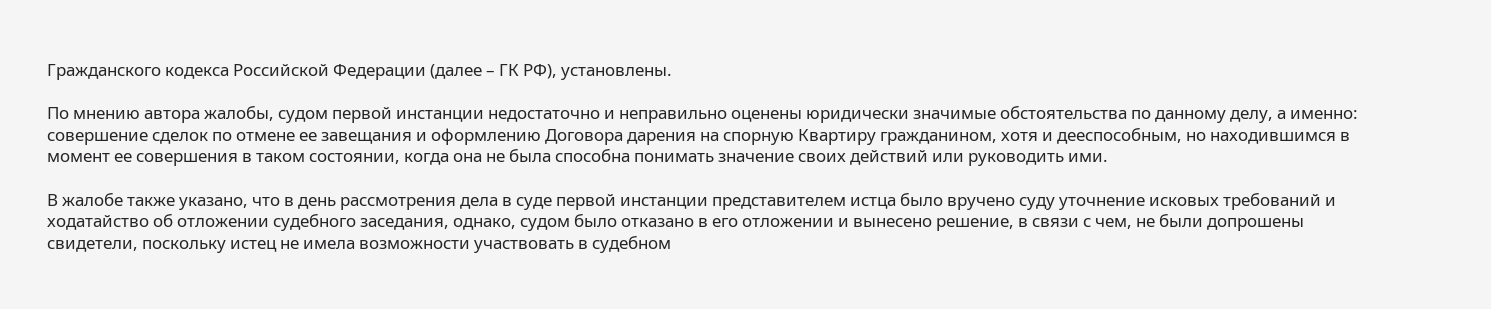Гражданского кодекса Российской Федерации (далее – ГК РФ), установлены.

По мнению автора жалобы, судом первой инстанции недостаточно и неправильно оценены юридически значимые обстоятельства по данному делу, а именно: совершение сделок по отмене ее завещания и оформлению Договора дарения на спорную Квартиру гражданином, хотя и дееспособным, но находившимся в момент ее совершения в таком состоянии, когда она не была способна понимать значение своих действий или руководить ими.

В жалобе также указано, что в день рассмотрения дела в суде первой инстанции представителем истца было вручено суду уточнение исковых требований и ходатайство об отложении судебного заседания, однако, судом было отказано в его отложении и вынесено решение, в связи с чем, не были допрошены свидетели, поскольку истец не имела возможности участвовать в судебном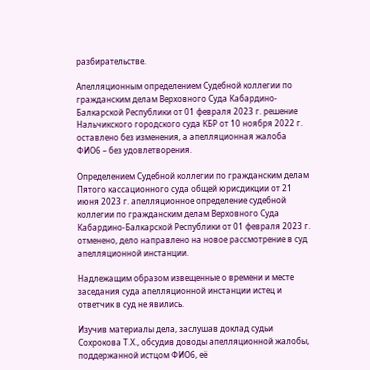разбирательстве.

Апелляционным определением Судебной коллегии по гражданским делам Верховного Суда Кабардино-Балкарской Республики от 01 февраля 2023 г. решение Нальчикского городского суда КБР от 10 ноября 2022 г. оставлено без изменения, а апелляционная жалоба ФИО6 – без удовлетворения.

Определением Судебной коллегии по гражданским делам Пятого кассационного суда общей юрисдикции от 21 июня 2023 г. апелляционное определение судебной коллегии по гражданским делам Верховного Суда Кабардино-Балкарской Республики от 01 февраля 2023 г. отменено, дело направлено на новое рассмотрение в суд апелляционной инстанции.

Надлежащим образом извещенные о времени и месте заседания суда апелляционной инстанции истец и ответчик в суд не явились.

Изучив материалы дела, заслушав доклад судьи Сохрокова Т.Х., обсудив доводы апелляционной жалобы, поддержанной истцом ФИО6, её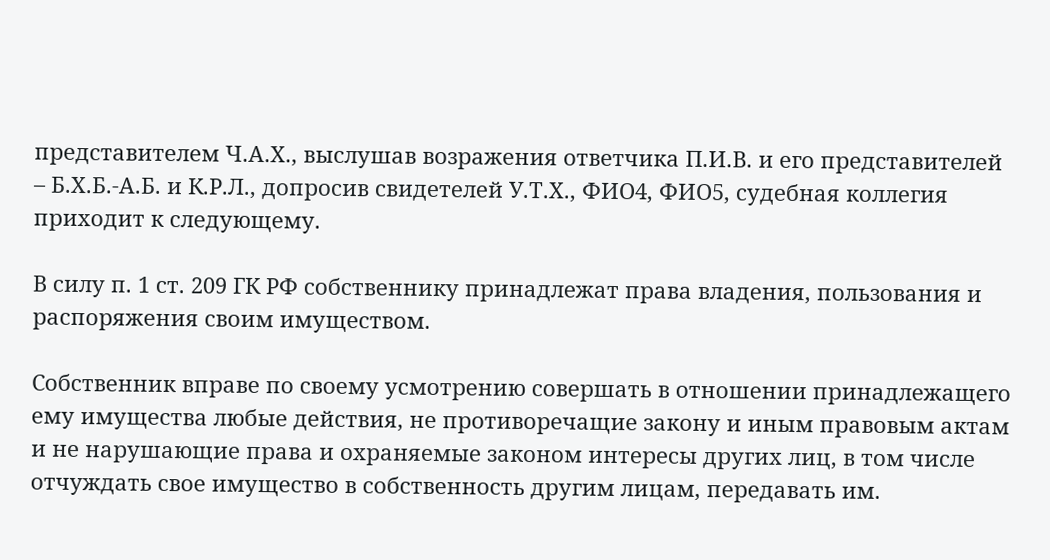представителем Ч.А.Х., выслушав возражения ответчика П.И.В. и его представителей – Б.Х.Б.-А.Б. и К.Р.Л., допросив свидетелей У.Т.Х., ФИО4, ФИО5, судебная коллегия приходит к следующему.

В силу п. 1 ст. 209 ГК РФ собственнику принадлежат права владения, пользования и распоряжения своим имуществом.

Собственник вправе по своему усмотрению совершать в отношении принадлежащего ему имущества любые действия, не противоречащие закону и иным правовым актам и не нарушающие права и охраняемые законом интересы других лиц, в том числе отчуждать свое имущество в собственность другим лицам, передавать им.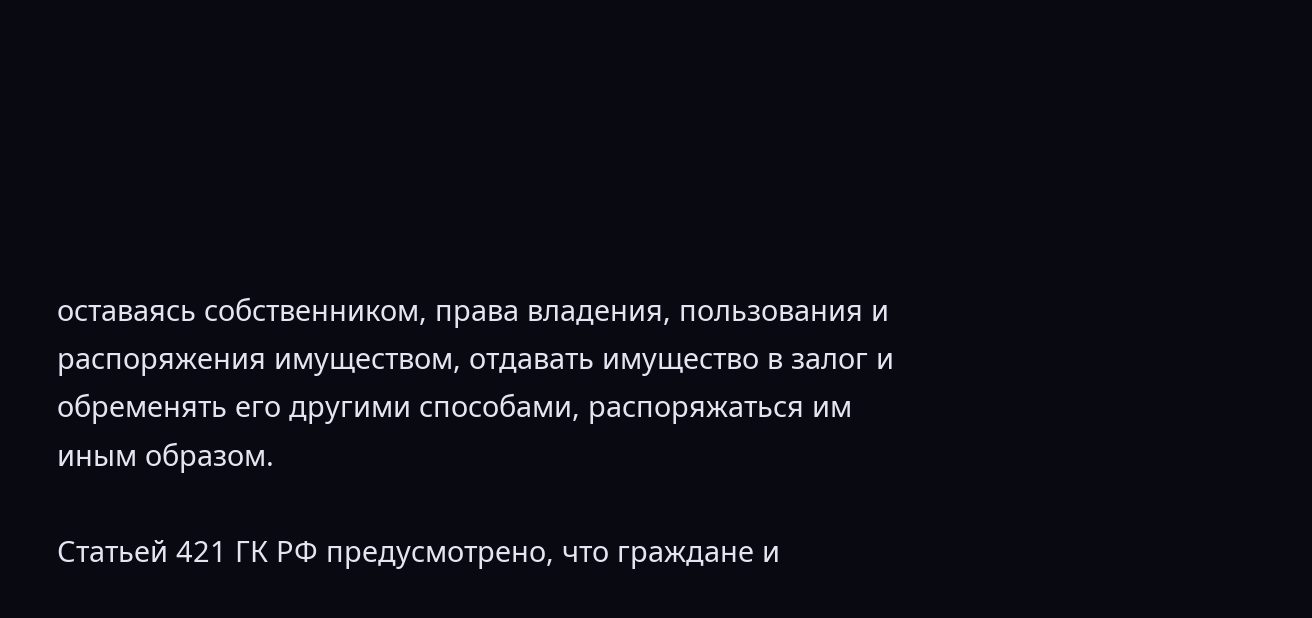оставаясь собственником, права владения, пользования и распоряжения имуществом, отдавать имущество в залог и обременять его другими способами, распоряжаться им иным образом.

Статьей 421 ГК РФ предусмотрено, что граждане и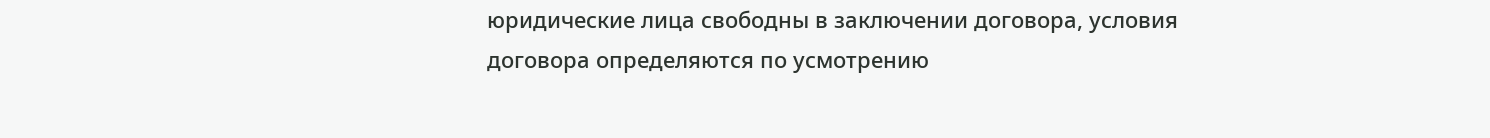юридические лица свободны в заключении договора, условия договора определяются по усмотрению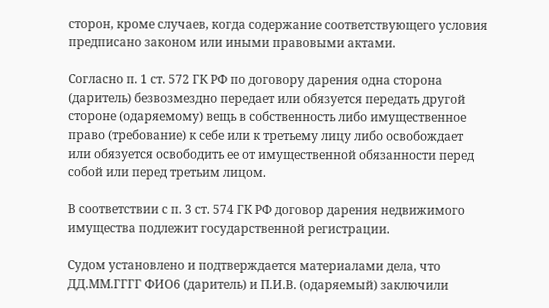сторон, кроме случаев, когда содержание соответствующего условия предписано законом или иными правовыми актами.

Согласно п. 1 ст. 572 ГК РФ по договору дарения одна сторона (даритель) безвозмездно передает или обязуется передать другой стороне (одаряемому) вещь в собственность либо имущественное право (требование) к себе или к третьему лицу либо освобождает или обязуется освободить ее от имущественной обязанности перед собой или перед третьим лицом.

В соответствии с п. 3 ст. 574 ГК РФ договор дарения недвижимого имущества подлежит государственной регистрации.

Судом установлено и подтверждается материалами дела, что ДД.ММ.ГГГГ ФИО6 (даритель) и П.И.В. (одаряемый) заключили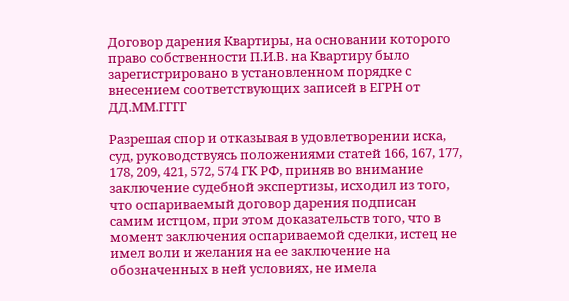Договор дарения Квартиры, на основании которого право собственности П.И.В. на Квартиру было зарегистрировано в установленном порядке с внесением соответствующих записей в ЕГРН от ДД.ММ.ГГГГ

Разрешая спор и отказывая в удовлетворении иска, суд, руководствуясь положениями статей 166, 167, 177, 178, 209, 421, 572, 574 ГК РФ, приняв во внимание заключение судебной экспертизы, исходил из того, что оспариваемый договор дарения подписан самим истцом, при этом доказательств того, что в момент заключения оспариваемой сделки, истец не имел воли и желания на ее заключение на обозначенных в ней условиях, не имела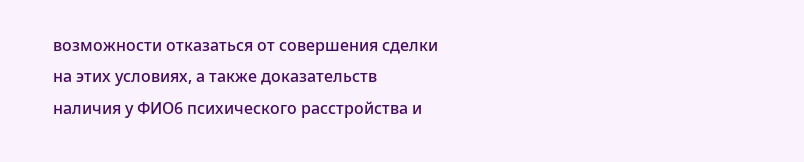возможности отказаться от совершения сделки на этих условиях, а также доказательств наличия у ФИО6 психического расстройства и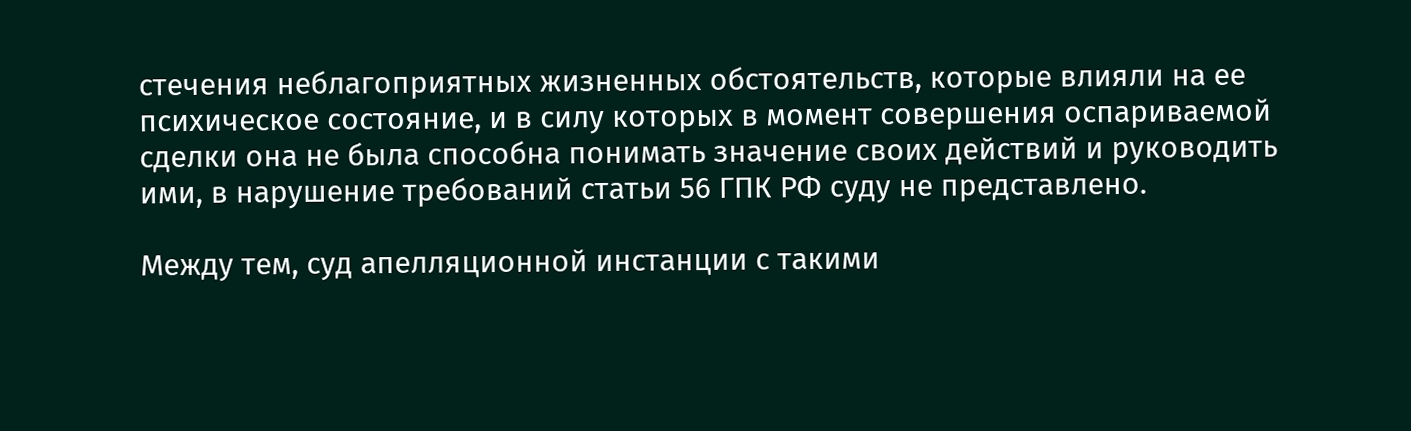стечения неблагоприятных жизненных обстоятельств, которые влияли на ее психическое состояние, и в силу которых в момент совершения оспариваемой сделки она не была способна понимать значение своих действий и руководить ими, в нарушение требований статьи 56 ГПК РФ суду не представлено.

Между тем, суд апелляционной инстанции с такими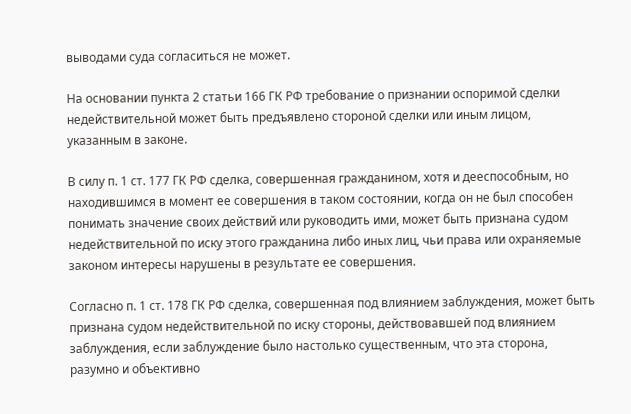выводами суда согласиться не может.

На основании пункта 2 статьи 166 ГК РФ требование о признании оспоримой сделки недействительной может быть предъявлено стороной сделки или иным лицом, указанным в законе.

В силу п. 1 ст. 177 ГК РФ сделка, совершенная гражданином, хотя и дееспособным, но находившимся в момент ее совершения в таком состоянии, когда он не был способен понимать значение своих действий или руководить ими, может быть признана судом недействительной по иску этого гражданина либо иных лиц, чьи права или охраняемые законом интересы нарушены в результате ее совершения.

Согласно п. 1 ст. 178 ГК РФ сделка, совершенная под влиянием заблуждения, может быть признана судом недействительной по иску стороны, действовавшей под влиянием заблуждения, если заблуждение было настолько существенным, что эта сторона, разумно и объективно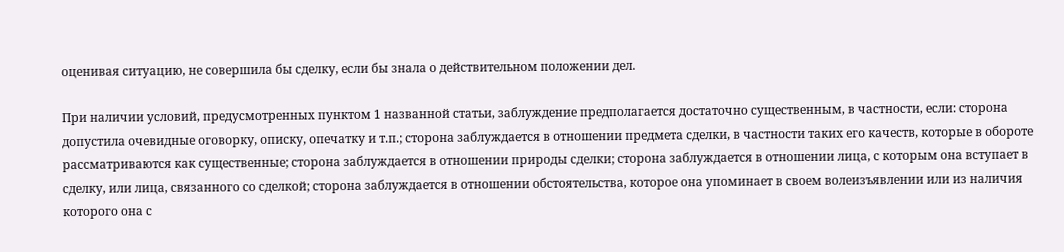оценивая ситуацию, не совершила бы сделку, если бы знала о действительном положении дел.

При наличии условий, предусмотренных пунктом 1 названной статьи, заблуждение предполагается достаточно существенным, в частности, если: сторона допустила очевидные оговорку, описку, опечатку и т.п.; сторона заблуждается в отношении предмета сделки, в частности таких его качеств, которые в обороте рассматриваются как существенные; сторона заблуждается в отношении природы сделки; сторона заблуждается в отношении лица, с которым она вступает в сделку, или лица, связанного со сделкой; сторона заблуждается в отношении обстоятельства, которое она упоминает в своем волеизъявлении или из наличия которого она с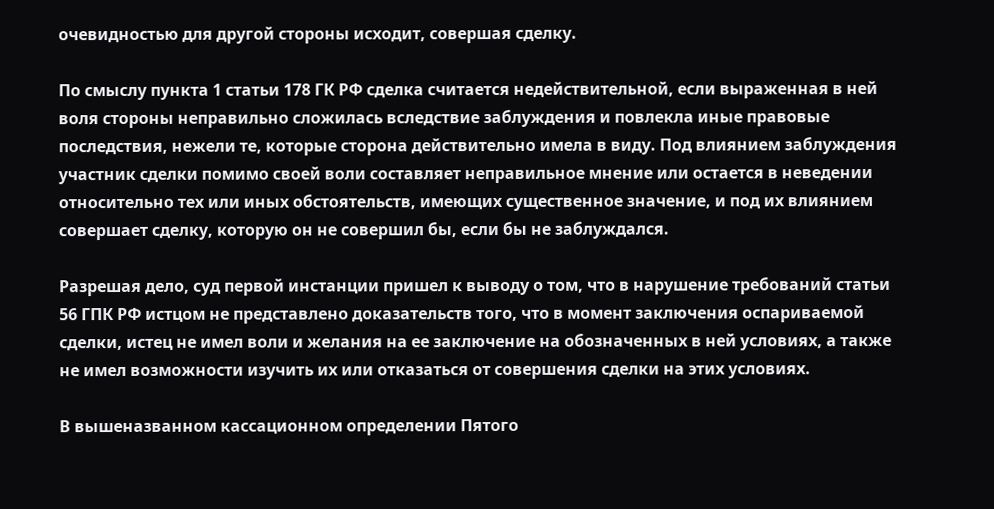очевидностью для другой стороны исходит, совершая сделку.

По смыслу пункта 1 статьи 178 ГК РФ сделка считается недействительной, если выраженная в ней воля стороны неправильно сложилась вследствие заблуждения и повлекла иные правовые последствия, нежели те, которые сторона действительно имела в виду. Под влиянием заблуждения участник сделки помимо своей воли составляет неправильное мнение или остается в неведении относительно тех или иных обстоятельств, имеющих существенное значение, и под их влиянием совершает сделку, которую он не совершил бы, если бы не заблуждался.

Разрешая дело, суд первой инстанции пришел к выводу о том, что в нарушение требований статьи 56 ГПК РФ истцом не представлено доказательств того, что в момент заключения оспариваемой сделки, истец не имел воли и желания на ее заключение на обозначенных в ней условиях, а также не имел возможности изучить их или отказаться от совершения сделки на этих условиях.

В вышеназванном кассационном определении Пятого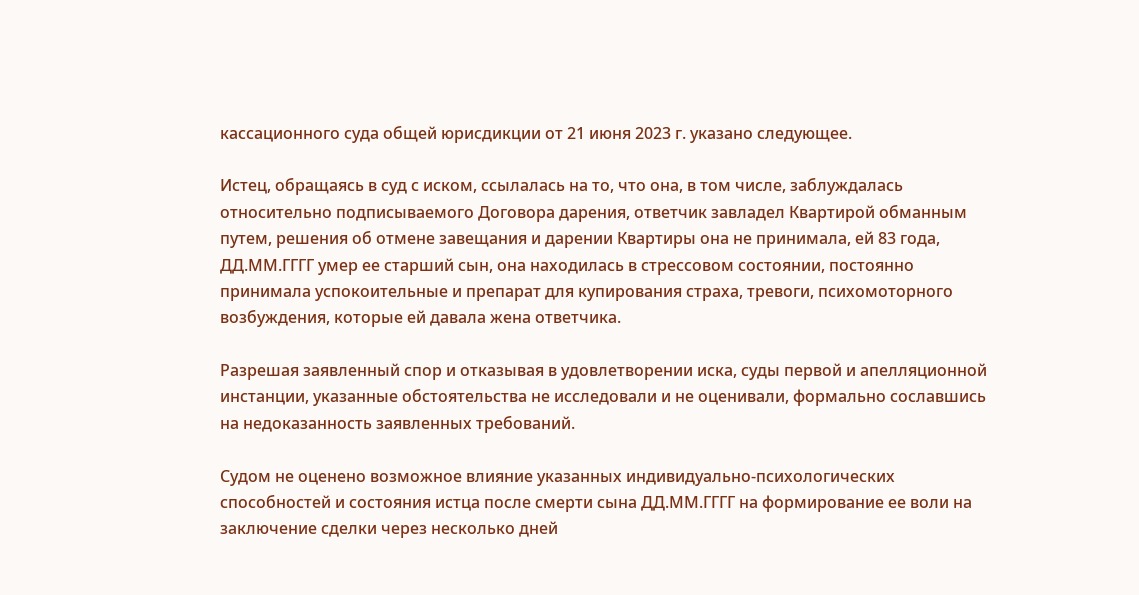кассационного суда общей юрисдикции от 21 июня 2023 г. указано следующее.

Истец, обращаясь в суд с иском, ссылалась на то, что она, в том числе, заблуждалась относительно подписываемого Договора дарения, ответчик завладел Квартирой обманным путем, решения об отмене завещания и дарении Квартиры она не принимала, ей 83 года, ДД.ММ.ГГГГ умер ее старший сын, она находилась в стрессовом состоянии, постоянно принимала успокоительные и препарат для купирования страха, тревоги, психомоторного возбуждения, которые ей давала жена ответчика.

Разрешая заявленный спор и отказывая в удовлетворении иска, суды первой и апелляционной инстанции, указанные обстоятельства не исследовали и не оценивали, формально сославшись на недоказанность заявленных требований.

Судом не оценено возможное влияние указанных индивидуально-психологических способностей и состояния истца после смерти сына ДД.ММ.ГГГГ на формирование ее воли на заключение сделки через несколько дней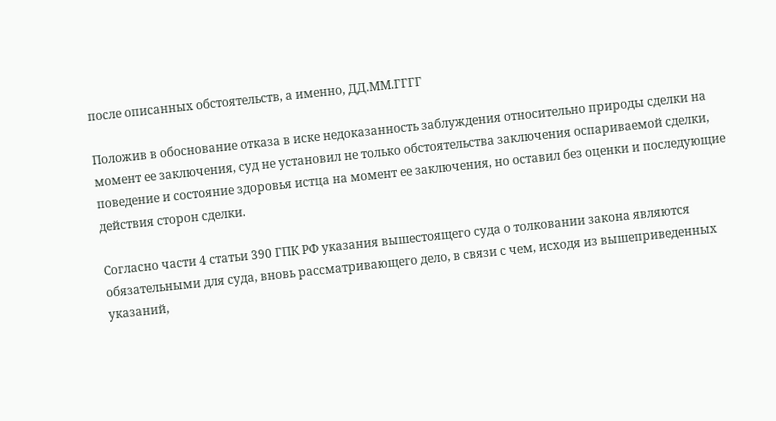после описанных обстоятельств, а именно, ДД.ММ.ГГГГ

Положив в обоснование отказа в иске недоказанность заблуждения относительно природы сделки на момент ее заключения, суд не установил не только обстоятельства заключения оспариваемой сделки, поведение и состояние здоровья истца на момент ее заключения, но оставил без оценки и последующие действия сторон сделки.

Согласно части 4 статьи 390 ГПК РФ указания вышестоящего суда о толковании закона являются обязательными для суда, вновь рассматривающего дело, в связи с чем, исходя из вышеприведенных указаний,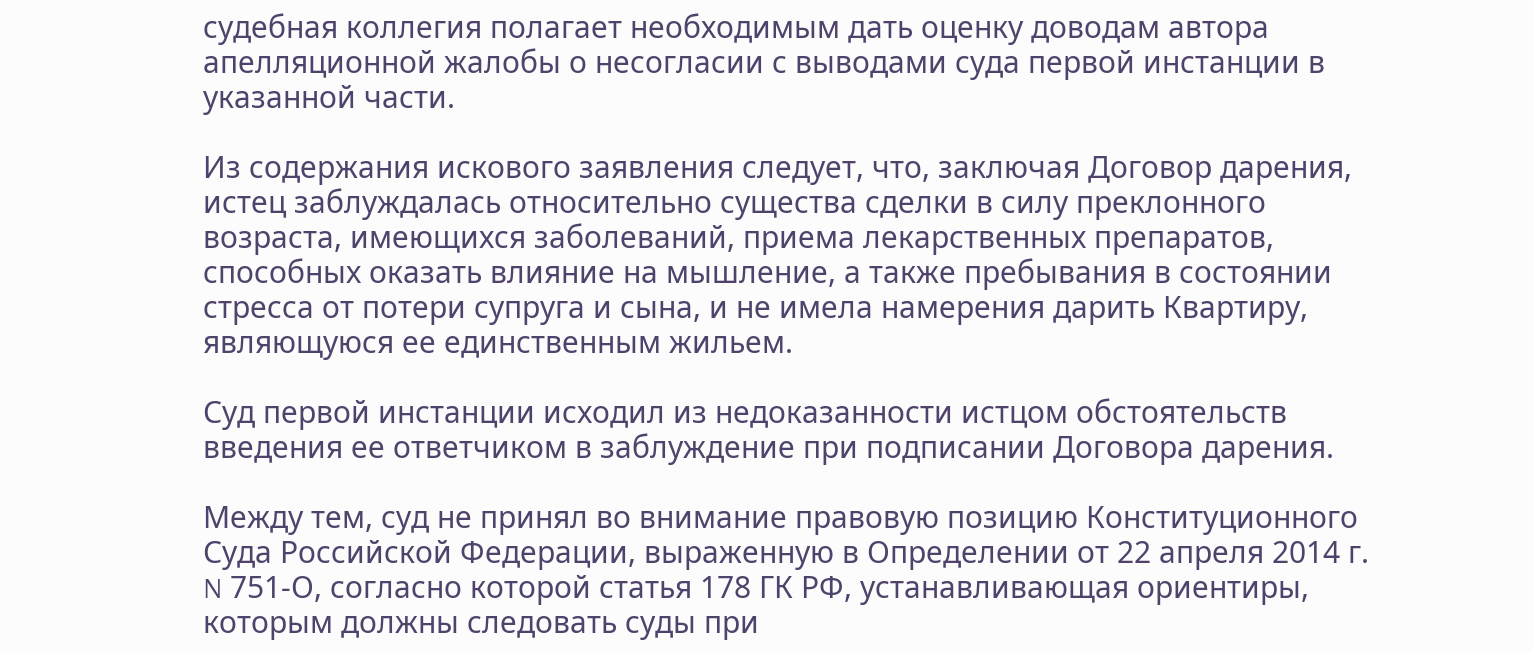судебная коллегия полагает необходимым дать оценку доводам автора апелляционной жалобы о несогласии с выводами суда первой инстанции в указанной части.

Из содержания искового заявления следует, что, заключая Договор дарения, истец заблуждалась относительно существа сделки в силу преклонного возраста, имеющихся заболеваний, приема лекарственных препаратов, способных оказать влияние на мышление, а также пребывания в состоянии стресса от потери супруга и сына, и не имела намерения дарить Квартиру, являющуюся ее единственным жильем.

Суд первой инстанции исходил из недоказанности истцом обстоятельств введения ее ответчиком в заблуждение при подписании Договора дарения.

Между тем, суд не принял во внимание правовую позицию Конституционного Суда Российской Федерации, выраженную в Определении от 22 апреля 2014 г. N 751-О, согласно которой статья 178 ГК РФ, устанавливающая ориентиры, которым должны следовать суды при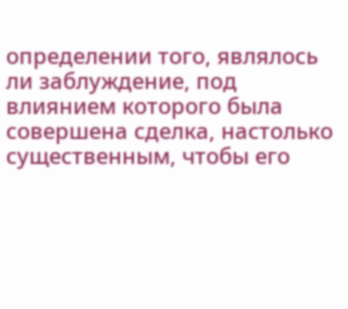определении того, являлось ли заблуждение, под влиянием которого была совершена сделка, настолько существенным, чтобы его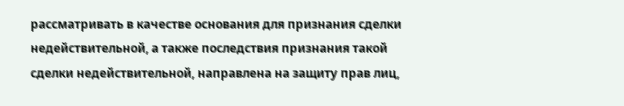рассматривать в качестве основания для признания сделки недействительной, а также последствия признания такой сделки недействительной, направлена на защиту прав лиц,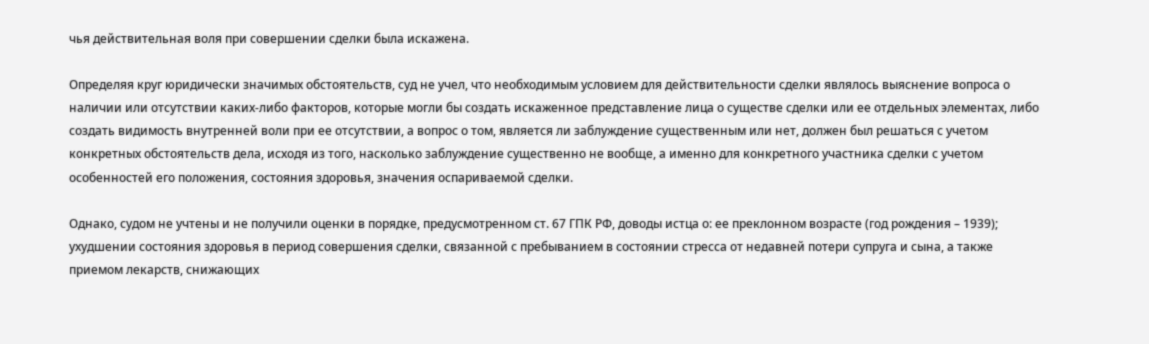чья действительная воля при совершении сделки была искажена.

Определяя круг юридически значимых обстоятельств, суд не учел, что необходимым условием для действительности сделки являлось выяснение вопроса о наличии или отсутствии каких-либо факторов, которые могли бы создать искаженное представление лица о существе сделки или ее отдельных элементах, либо создать видимость внутренней воли при ее отсутствии, а вопрос о том, является ли заблуждение существенным или нет, должен был решаться с учетом конкретных обстоятельств дела, исходя из того, насколько заблуждение существенно не вообще, а именно для конкретного участника сделки с учетом особенностей его положения, состояния здоровья, значения оспариваемой сделки.

Однако, судом не учтены и не получили оценки в порядке, предусмотренном ст. 67 ГПК РФ, доводы истца о: ее преклонном возрасте (год рождения – 1939); ухудшении состояния здоровья в период совершения сделки, связанной с пребыванием в состоянии стресса от недавней потери супруга и сына, а также приемом лекарств, снижающих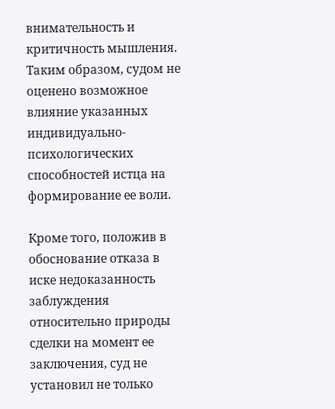внимательность и критичность мышления. Таким образом, судом не оценено возможное влияние указанных индивидуально-психологических способностей истца на формирование ее воли.

Кроме того, положив в обоснование отказа в иске недоказанность заблуждения относительно природы сделки на момент ее заключения, суд не установил не только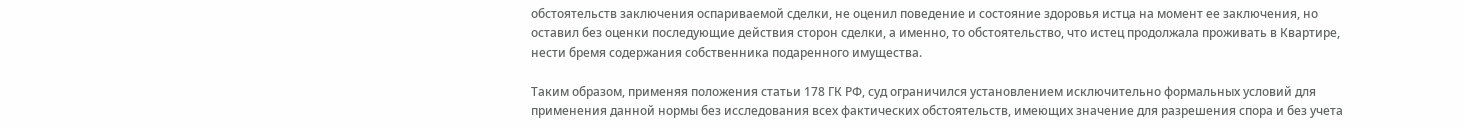обстоятельств заключения оспариваемой сделки, не оценил поведение и состояние здоровья истца на момент ее заключения, но оставил без оценки последующие действия сторон сделки, а именно, то обстоятельство, что истец продолжала проживать в Квартире, нести бремя содержания собственника подаренного имущества.

Таким образом, применяя положения статьи 178 ГК РФ, суд ограничился установлением исключительно формальных условий для применения данной нормы без исследования всех фактических обстоятельств, имеющих значение для разрешения спора и без учета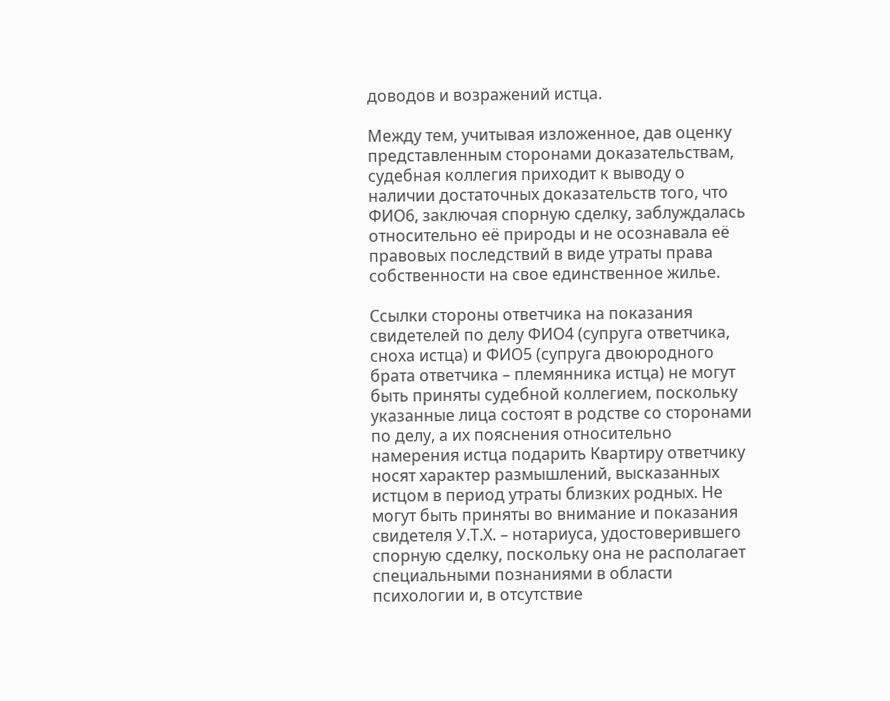доводов и возражений истца.

Между тем, учитывая изложенное, дав оценку представленным сторонами доказательствам, судебная коллегия приходит к выводу о наличии достаточных доказательств того, что ФИО6, заключая спорную сделку, заблуждалась относительно её природы и не осознавала её правовых последствий в виде утраты права собственности на свое единственное жилье.

Ссылки стороны ответчика на показания свидетелей по делу ФИО4 (супруга ответчика, сноха истца) и ФИО5 (супруга двоюродного брата ответчика – племянника истца) не могут быть приняты судебной коллегием, поскольку указанные лица состоят в родстве со сторонами по делу, а их пояснения относительно намерения истца подарить Квартиру ответчику носят характер размышлений, высказанных истцом в период утраты близких родных. Не могут быть приняты во внимание и показания свидетеля У.Т.Х. – нотариуса, удостоверившего спорную сделку, поскольку она не располагает специальными познаниями в области психологии и, в отсутствие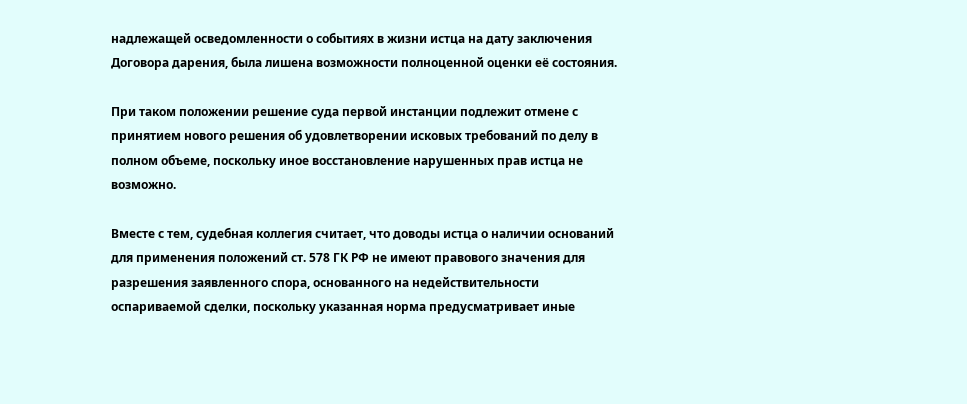надлежащей осведомленности о событиях в жизни истца на дату заключения Договора дарения, была лишена возможности полноценной оценки её состояния.

При таком положении решение суда первой инстанции подлежит отмене с принятием нового решения об удовлетворении исковых требований по делу в полном объеме, поскольку иное восстановление нарушенных прав истца не возможно.

Вместе с тем, судебная коллегия считает, что доводы истца о наличии оснований для применения положений ст. 578 ГК РФ не имеют правового значения для разрешения заявленного спора, основанного на недействительности оспариваемой сделки, поскольку указанная норма предусматривает иные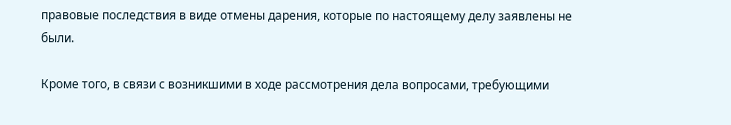правовые последствия в виде отмены дарения, которые по настоящему делу заявлены не были.

Кроме того, в связи с возникшими в ходе рассмотрения дела вопросами, требующими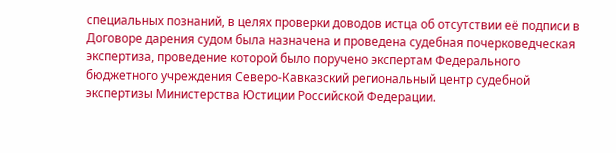специальных познаний, в целях проверки доводов истца об отсутствии её подписи в Договоре дарения судом была назначена и проведена судебная почерковедческая экспертиза, проведение которой было поручено экспертам Федерального бюджетного учреждения Северо-Кавказский региональный центр судебной экспертизы Министерства Юстиции Российской Федерации.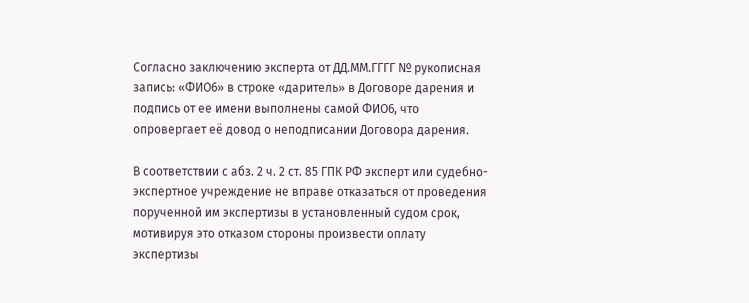Согласно заключению эксперта от ДД.ММ.ГГГГ № рукописная запись: «ФИО6» в строке «даритель» в Договоре дарения и подпись от ее имени выполнены самой ФИО6, что опровергает её довод о неподписании Договора дарения.

В соответствии с абз. 2 ч. 2 ст. 85 ГПК РФ эксперт или судебно-экспертное учреждение не вправе отказаться от проведения порученной им экспертизы в установленный судом срок, мотивируя это отказом стороны произвести оплату экспертизы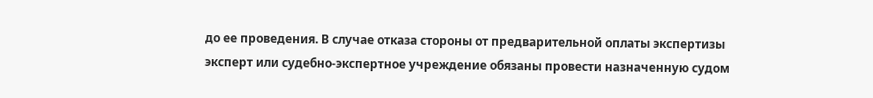до ее проведения. В случае отказа стороны от предварительной оплаты экспертизы эксперт или судебно-экспертное учреждение обязаны провести назначенную судом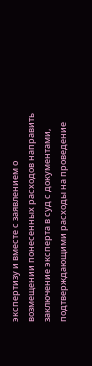экспертизу и вместе с заявлением о возмещении понесенных расходов направить заключение эксперта в суд с документами, подтверждающими расходы на проведение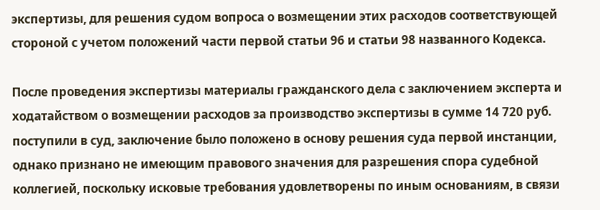экспертизы, для решения судом вопроса о возмещении этих расходов соответствующей стороной с учетом положений части первой статьи 96 и статьи 98 названного Кодекса.

После проведения экспертизы материалы гражданского дела с заключением эксперта и ходатайством о возмещении расходов за производство экспертизы в сумме 14 720 руб. поступили в суд, заключение было положено в основу решения суда первой инстанции, однако признано не имеющим правового значения для разрешения спора судебной коллегией, поскольку исковые требования удовлетворены по иным основаниям, в связи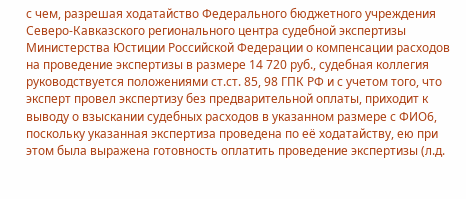с чем, разрешая ходатайство Федерального бюджетного учреждения Северо-Кавказского регионального центра судебной экспертизы Министерства Юстиции Российской Федерации о компенсации расходов на проведение экспертизы в размере 14 720 руб., судебная коллегия руководствуется положениями ст.ст. 85, 98 ГПК РФ и с учетом того, что эксперт провел экспертизу без предварительной оплаты, приходит к выводу о взыскании судебных расходов в указанном размере с ФИО6, поскольку указанная экспертиза проведена по её ходатайству, ею при этом была выражена готовность оплатить проведение экспертизы (л.д.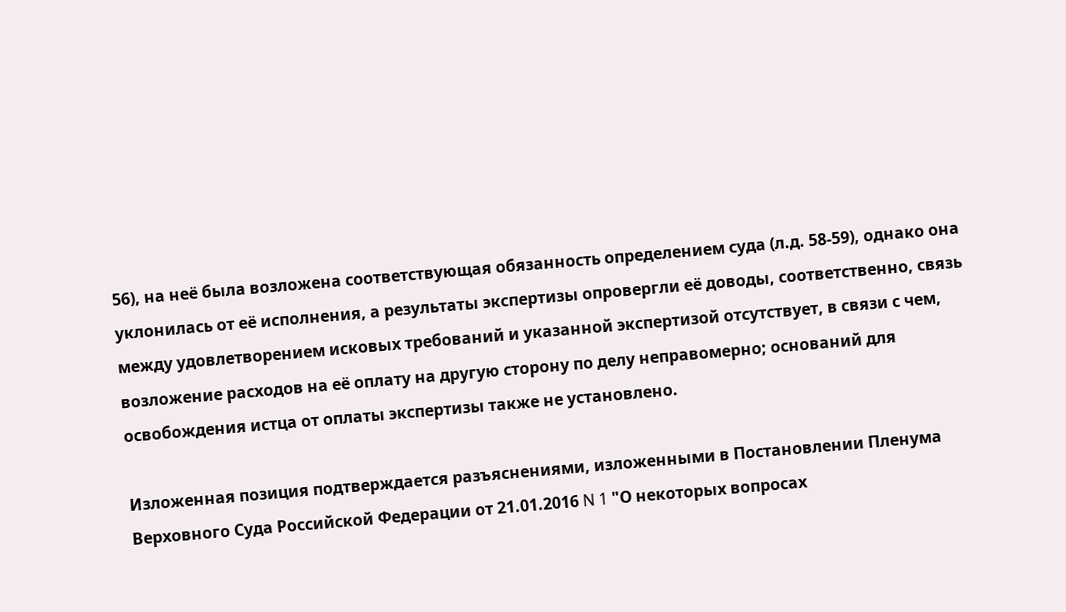56), на неё была возложена соответствующая обязанность определением суда (л.д. 58-59), однако она уклонилась от её исполнения, а результаты экспертизы опровергли её доводы, соответственно, связь между удовлетворением исковых требований и указанной экспертизой отсутствует, в связи с чем, возложение расходов на её оплату на другую сторону по делу неправомерно; оснований для освобождения истца от оплаты экспертизы также не установлено.

Изложенная позиция подтверждается разъяснениями, изложенными в Постановлении Пленума Верховного Суда Российской Федерации от 21.01.2016 N 1 "О некоторых вопросах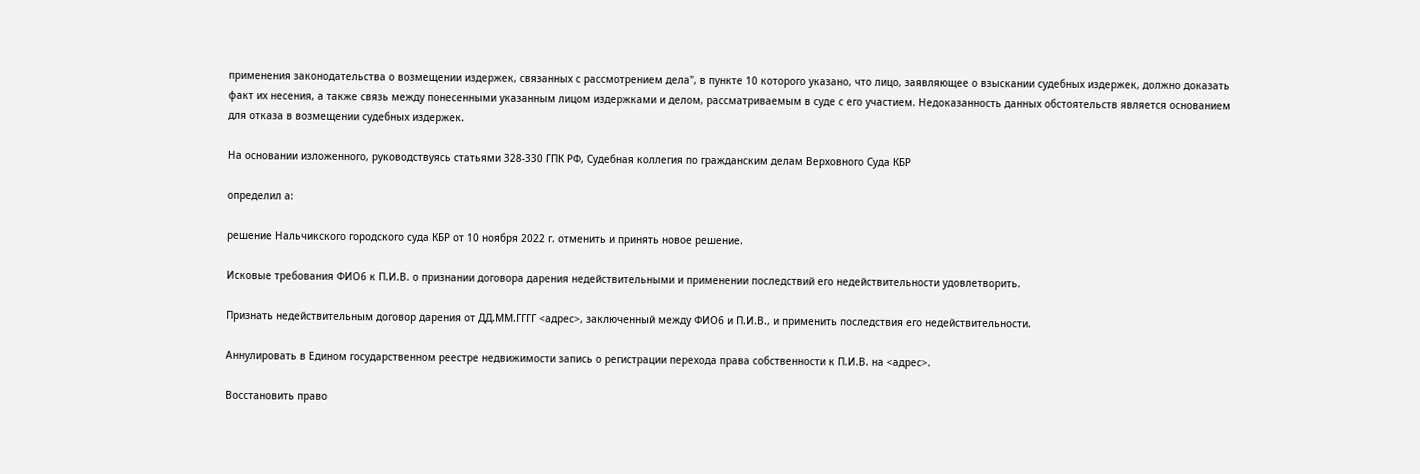применения законодательства о возмещении издержек, связанных с рассмотрением дела", в пункте 10 которого указано, что лицо, заявляющее о взыскании судебных издержек, должно доказать факт их несения, а также связь между понесенными указанным лицом издержками и делом, рассматриваемым в суде с его участием. Недоказанность данных обстоятельств является основанием для отказа в возмещении судебных издержек.

На основании изложенного, руководствуясь статьями 328-330 ГПК РФ, Судебная коллегия по гражданским делам Верховного Суда КБР

определил а:

решение Нальчикского городского суда КБР от 10 ноября 2022 г. отменить и принять новое решение.

Исковые требования ФИО6 к П.И.В. о признании договора дарения недействительными и применении последствий его недействительности удовлетворить.

Признать недействительным договор дарения от ДД.ММ.ГГГГ <адрес>, заключенный между ФИО6 и П.И.В., и применить последствия его недействительности.

Аннулировать в Едином государственном реестре недвижимости запись о регистрации перехода права собственности к П.И.В. на <адрес>.

Восстановить право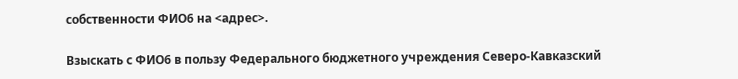собственности ФИО6 на <адрес>.

Взыскать с ФИО6 в пользу Федерального бюджетного учреждения Северо-Кавказский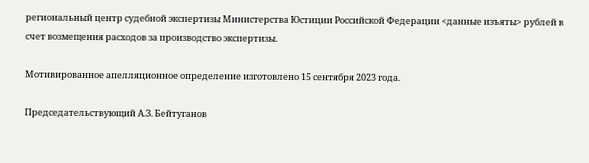региональный центр судебной экспертизы Министерства Юстиции Российской Федерации <данные изъяты> рублей в счет возмещения расходов за производство экспертизы.

Мотивированное апелляционное определение изготовлено 15 сентября 2023 года.

Председательствующий А.З. Бейтуганов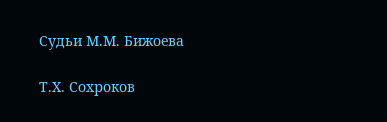Судьи М.М. Бижоева

Т.Х. Сохроков